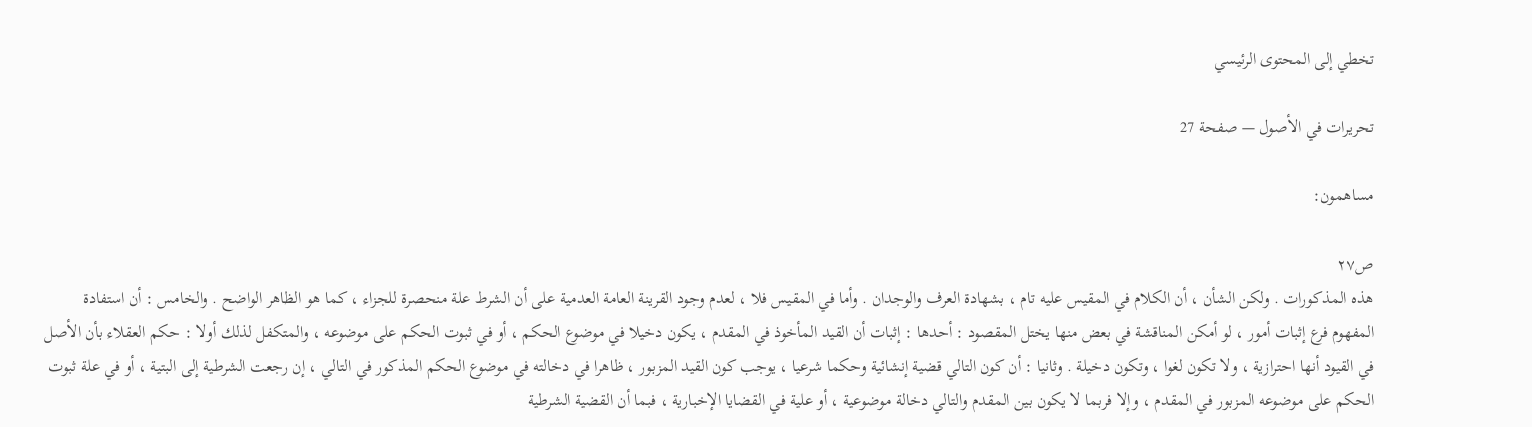تخطي إلى المحتوى الرئيسي

تحريرات في الأصول — صفحة 27

مساهمون:

ص٢٧
هذه المذكورات . ولكن الشأن ، أن الكلام في المقيس عليه تام ، بشهادة العرف والوجدان . وأما في المقيس فلا ، لعدم وجود القرينة العامة العدمية على أن الشرط علة منحصرة للجزاء ، كما هو الظاهر الواضح . والخامس : أن استفادة المفهوم فرع إثبات أمور ، لو أمكن المناقشة في بعض منها يختل المقصود : أحدها : إثبات أن القيد المأخوذ في المقدم ، يكون دخيلا في موضوع الحكم ، أو في ثبوت الحكم على موضوعه ، والمتكفل لذلك أولا : حكم العقلاء بأن الأصل في القيود أنها احترازية ، ولا تكون لغوا ، وتكون دخيلة . وثانيا : أن كون التالي قضية إنشائية وحكما شرعيا ، يوجب كون القيد المزبور ، ظاهرا في دخالته في موضوع الحكم المذكور في التالي ، إن رجعت الشرطية إلى البتية ، أو في علة ثبوت الحكم على موضوعه المزبور في المقدم ، وإلا فربما لا يكون بين المقدم والتالي دخالة موضوعية ، أو علية في القضايا الإخبارية ، فبما أن القضية الشرطية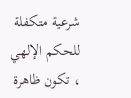شرعية متكفلة للحكم الإلهي ، تكون ظاهرة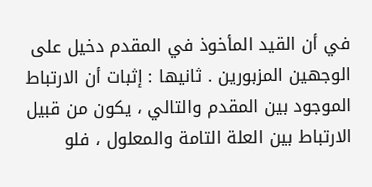في أن القيد المأخوذ في المقدم دخيل على الوجهين المزبورين . ثانيها : إثبات أن الارتباط الموجود بين المقدم والتالي ، يكون من قبيل الارتباط بين العلة التامة والمعلول ، فلو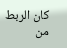كان الربط من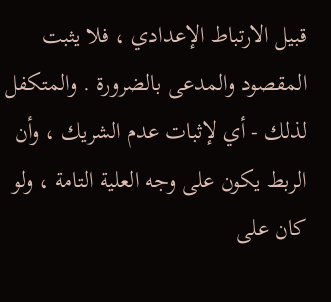قبيل الارتباط الإعدادي ، فلا يثبت المقصود والمدعى بالضرورة . والمتكفل لذلك - أي لإثبات عدم الشريك ، وأن الربط يكون على وجه العلية التامة ، ولو كان على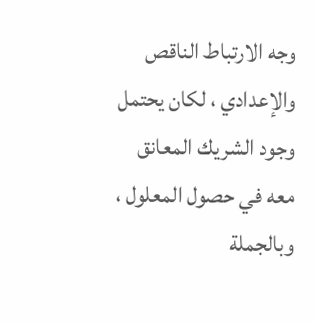وجه الارتباط الناقص والإعدادي ، لكان يحتمل وجود الشريك المعانق معه في حصول المعلول ، وبالجملة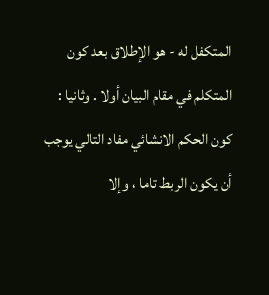المتكفل له - هو الإطلاق بعد كون المتكلم في مقام البيان أولا . وثانيا : كون الحكم الانشائي مفاد التالي يوجب أن يكون الربط تاما ، وإلا